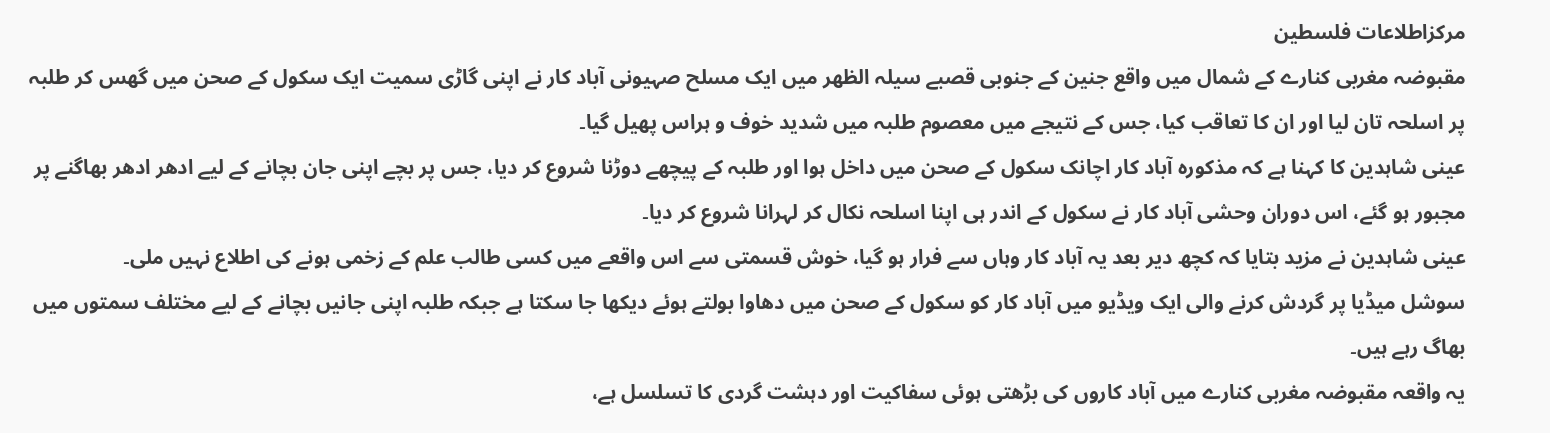مرکزاطلاعات فلسطین
مقبوضہ مغربی کنارے کے شمال میں واقع جنین کے جنوبی قصبے سيلہ الظهر میں ایک مسلح صہیونی آباد کار نے اپنی گاڑی سمیت ایک سکول کے صحن میں گھس کر طلبہ پر اسلحہ تان لیا اور ان کا تعاقب کیا، جس کے نتیجے میں معصوم طلبہ میں شدید خوف و ہراس پھیل گیا۔
عینی شاہدین کا کہنا ہے کہ مذکورہ آباد کار اچانک سکول کے صحن میں داخل ہوا اور طلبہ کے پیچھے دوڑنا شروع کر دیا، جس پر بچے اپنی جان بچانے کے لیے ادھر ادھر بھاگنے پر مجبور ہو گئے، اس دوران وحشی آباد کار نے سکول کے اندر ہی اپنا اسلحہ نکال کر لہرانا شروع کر دیا۔
عینی شاہدین نے مزید بتایا کہ کچھ دیر بعد یہ آباد کار وہاں سے فرار ہو گیا، خوش قسمتی سے اس واقعے میں کسی طالب علم کے زخمی ہونے کی اطلاع نہیں ملی۔
سوشل میڈیا پر گردش کرنے والی ایک ویڈیو میں آباد کار کو سکول کے صحن میں دھاوا بولتے ہوئے دیکھا جا سکتا ہے جبکہ طلبہ اپنی جانیں بچانے کے لیے مختلف سمتوں میں بھاگ رہے ہیں۔
یہ واقعہ مقبوضہ مغربی کنارے میں آباد کاروں کی بڑھتی ہوئی سفاکیت اور دہشت گردی کا تسلسل ہے،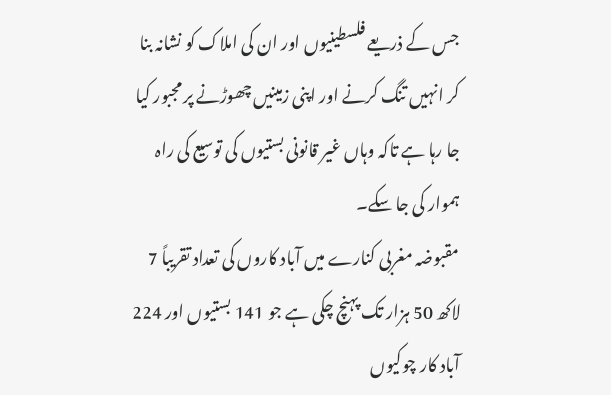جس کے ذریعے فلسطینیوں اور ان کی املاک کو نشانہ بنا کر انہیں تنگ کرنے اور اپنی زمینیں چھوڑنے پر مجبور کیا جا رہا ہے تاکہ وہاں غیر قانونی بستیوں کی توسیع کی راہ ہموار کی جا سکے۔
مقبوضہ مغربی کنارے میں آباد کاروں کی تعداد تقریباً 7 لاکھ 50 ہزار تک پہنچ چکی ہے جو 141 بستیوں اور 224 آباد کار چوکیوں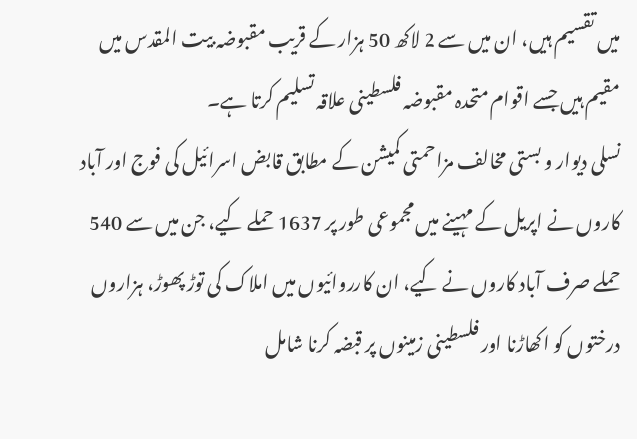میں تقسیم ہیں، ان میں سے 2 لاکھ 50 ہزار کے قریب مقبوضہ بیت المقدس میں مقیم ہیں جسے اقوام متحدہ مقبوضہ فلسطینی علاقہ تسلیم کرتا ہے۔
نسلی دیوار و بستی مخالف مزاحمتی کمیشن کے مطابق قابض اسرائیل کی فوج اور آباد کاروں نے اپریل کے مہینے میں مجموعی طور پر 1637 حملے کیے، جن میں سے 540 حملے صرف آباد کاروں نے کیے، ان کارروائیوں میں املاک کی توڑ پھوڑ، ہزاروں درختوں کو اکھاڑنا اور فلسطینی زمینوں پر قبضہ کرنا شامل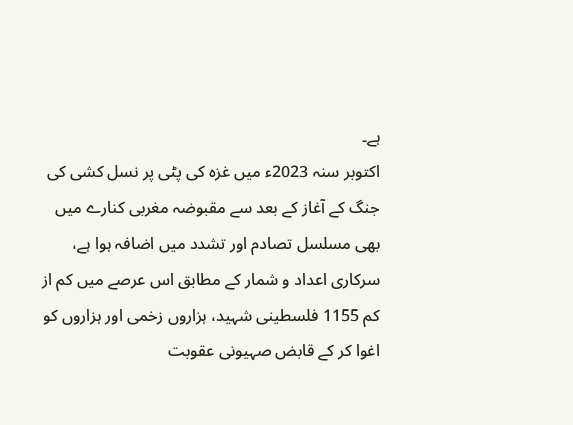ہے۔
اکتوبر سنہ 2023ء میں غزہ کی پٹی پر نسل کشی کی جنگ کے آغاز کے بعد سے مقبوضہ مغربی کنارے میں بھی مسلسل تصادم اور تشدد میں اضافہ ہوا ہے، سرکاری اعداد و شمار کے مطابق اس عرصے میں کم از کم 1155 فلسطینی شہید، ہزاروں زخمی اور ہزاروں کو اغوا کر کے قابض صہیونی عقوبت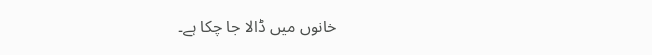خانوں میں ڈالا جا چکا ہے۔